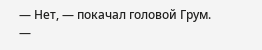— Нет, — покачал головой Грум. —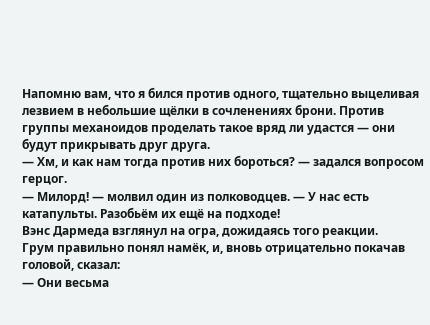Напомню вам, что я бился против одного, тщательно выцеливая лезвием в небольшие щёлки в сочленениях брони. Против группы механоидов проделать такое вряд ли удастся — они будут прикрывать друг друга.
— Хм, и как нам тогда против них бороться? — задался вопросом герцог.
— Милорд! — молвил один из полководцев. — У нас есть катапульты. Разобьём их ещё на подходе!
Вэнс Дармеда взглянул на огра, дожидаясь того реакции.
Грум правильно понял намёк, и, вновь отрицательно покачав головой, сказал:
— Они весьма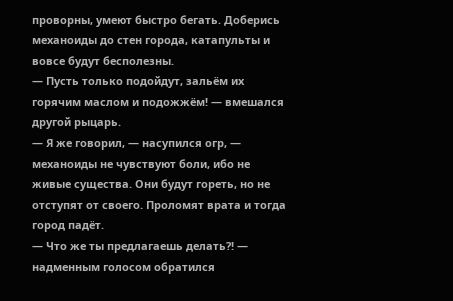проворны, умеют быстро бегать. Доберись механоиды до стен города, катапульты и вовсе будут бесполезны.
— Пусть только подойдут, зальём их горячим маслом и подожжём! — вмешался другой рыцарь.
— Я же говорил, — насупился огр, — механоиды не чувствуют боли, ибо не живые существа. Они будут гореть, но не отступят от своего. Проломят врата и тогда город падёт.
— Что же ты предлагаешь делать?! — надменным голосом обратился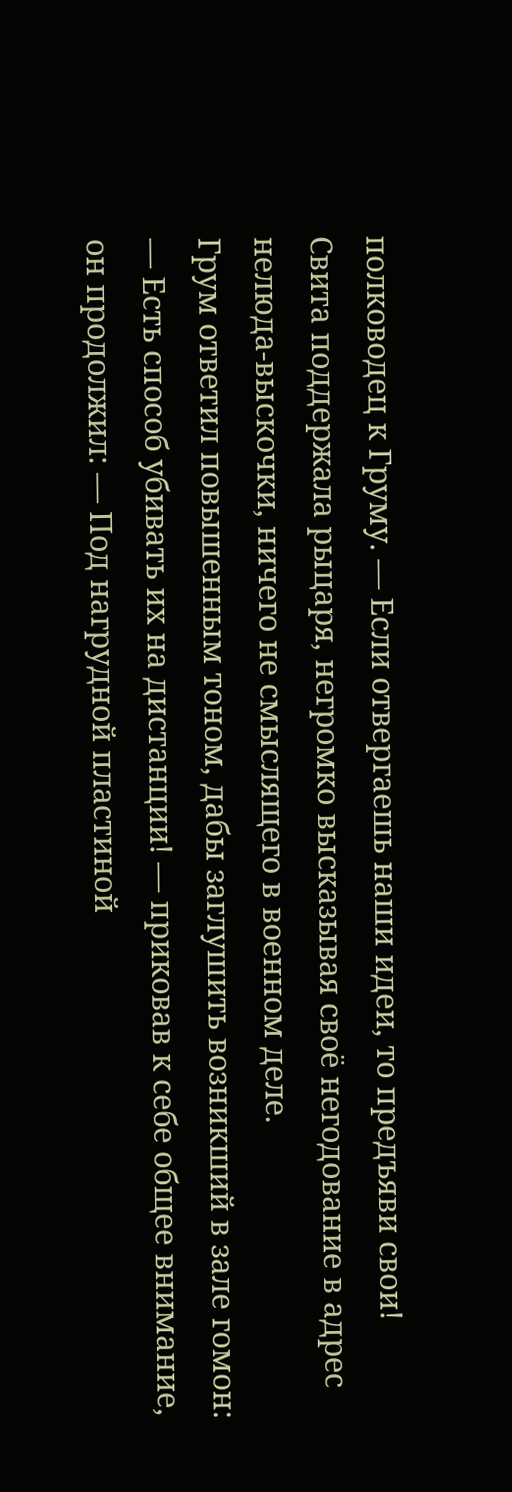полководец к Груму. — Если отвергаешь наши идеи, то предъяви свои!
Свита поддержала рыцаря, негромко высказывая своё негодование в адрес нелюда-выскочки, ничего не смыслящего в военном деле.
Грум ответил повышенным тоном, дабы заглушить возникший в зале гомон:
— Есть способ убивать их на дистанции! — приковав к себе общее внимание, он продолжил: — Под нагрудной пластиной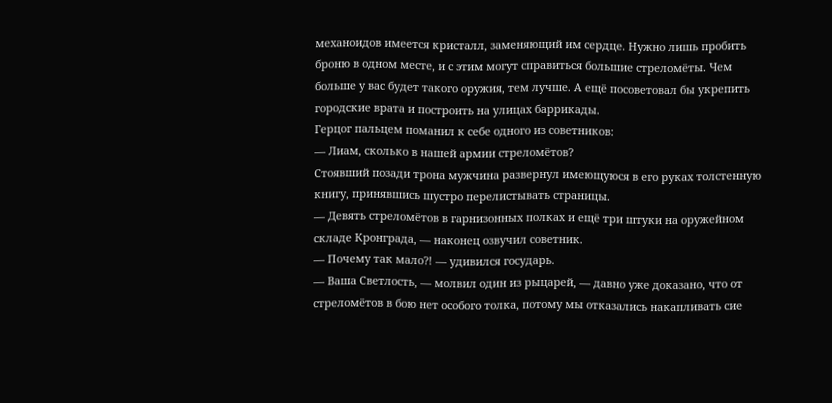механоидов имеется кристалл, заменяющий им сердце. Нужно лишь пробить броню в одном месте, и с этим могут справиться большие стреломёты. Чем больше у вас будет такого оружия, тем лучше. А ещё посоветовал бы укрепить городские врата и построить на улицах баррикады.
Герцог пальцем поманил к себе одного из советников:
— Лиам, сколько в нашей армии стреломётов?
Стоявший позади трона мужчина развернул имеющуюся в его руках толстенную книгу, принявшись шустро перелистывать страницы.
— Девять стреломётов в гарнизонных полках и ещё три штуки на оружейном складе Кронграда, — наконец озвучил советник.
— Почему так мало?! — удивился государь.
— Ваша Светлость, — молвил один из рыцарей, — давно уже доказано, что от стреломётов в бою нет особого толка, потому мы отказались накапливать сие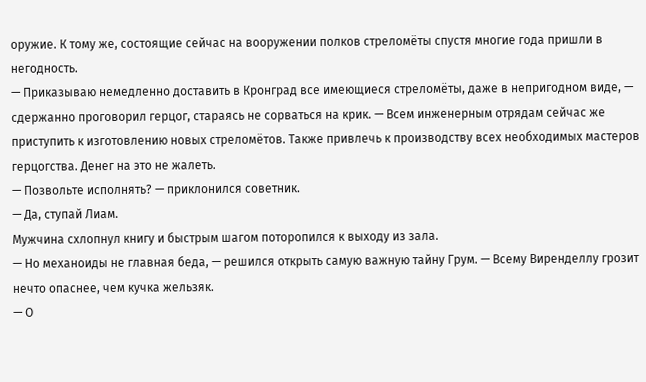оружие. К тому же, состоящие сейчас на вооружении полков стреломёты спустя многие года пришли в негодность.
— Приказываю немедленно доставить в Кронград все имеющиеся стреломёты, даже в непригодном виде, — сдержанно проговорил герцог, стараясь не сорваться на крик. — Всем инженерным отрядам сейчас же приступить к изготовлению новых стреломётов. Также привлечь к производству всех необходимых мастеров герцогства. Денег на это не жалеть.
— Позвольте исполнять? — приклонился советник.
— Да, ступай Лиам.
Мужчина схлопнул книгу и быстрым шагом поторопился к выходу из зала.
— Но механоиды не главная беда, — решился открыть самую важную тайну Грум. — Всему Виренделлу грозит нечто опаснее, чем кучка жельзяк.
— О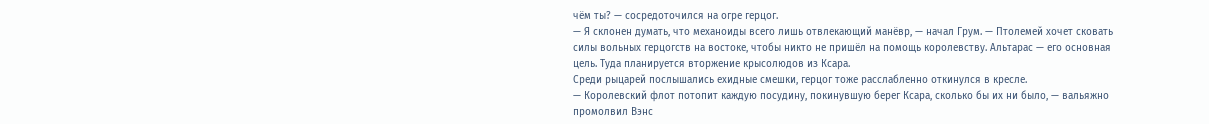чём ты? — сосредоточился на огре герцог.
— Я склонен думать, что механоиды всего лишь отвлекающий манёвр, — начал Грум. — Птолемей хочет сковать силы вольных герцогств на востоке, чтобы никто не пришёл на помощь королевству. Альтарас — его основная цель. Туда планируется вторжение крысолюдов из Ксара.
Среди рыцарей послышались ехидные смешки, герцог тоже расслабленно откинулся в кресле.
— Королевский флот потопит каждую посудину, покинувшую берег Ксара, сколько бы их ни было, — вальяжно промолвил Вэнс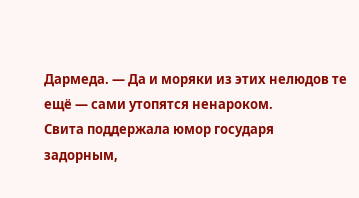Дармеда. — Да и моряки из этих нелюдов те ещё — сами утопятся ненароком.
Свита поддержала юмор государя задорным,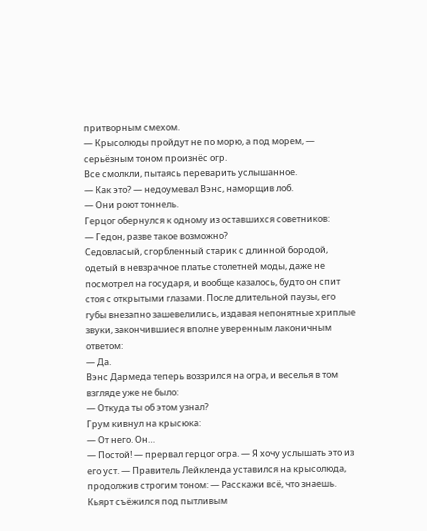притворным смехом.
— Крысолюды пройдут не по морю, а под морем, — серьёзным тоном произнёс огр.
Все смолкли, пытаясь переварить услышанное.
— Как это? — недоумевал Вэнс, наморщив лоб.
— Они роют тоннель.
Герцог обернулся к одному из оставшихся советников:
— Гедон, разве такое возможно?
Седовласый, сгорбленный старик с длинной бородой, одетый в невзрачное платье столетней моды, даже не посмотрел на государя, и вообще казалось, будто он спит стоя с открытыми глазами. После длительной паузы, его губы внезапно зашевелились, издавая непонятные хриплые звуки, закончившиеся вполне уверенным лаконичным ответом:
— Да.
Вэнс Дармеда теперь воззрился на огра, и веселья в том взгляде уже не было:
— Откуда ты об этом узнал?
Грум кивнул на крысюка:
— От него. Он…
— Постой! — прервал герцог огра. — Я хочу услышать это из его уст. — Правитель Лейкленда уставился на крысолюда, продолжив строгим тоном: — Расскажи всё, что знаешь.
Кьярт съёжился под пытливым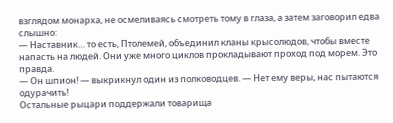взглядом монарха, не осмеливаясь смотреть тому в глаза, а затем заговорил едва слышно:
— Наставник… то есть, Птолемей, объединил кланы крысолюдов, чтобы вместе напасть на людей. Они уже много циклов прокладывают проход под морем. Это правда.
— Он шпион! — выкрикнул один из полководцев. — Нет ему веры, нас пытаются одурачить!
Остальные рыцари поддержали товарища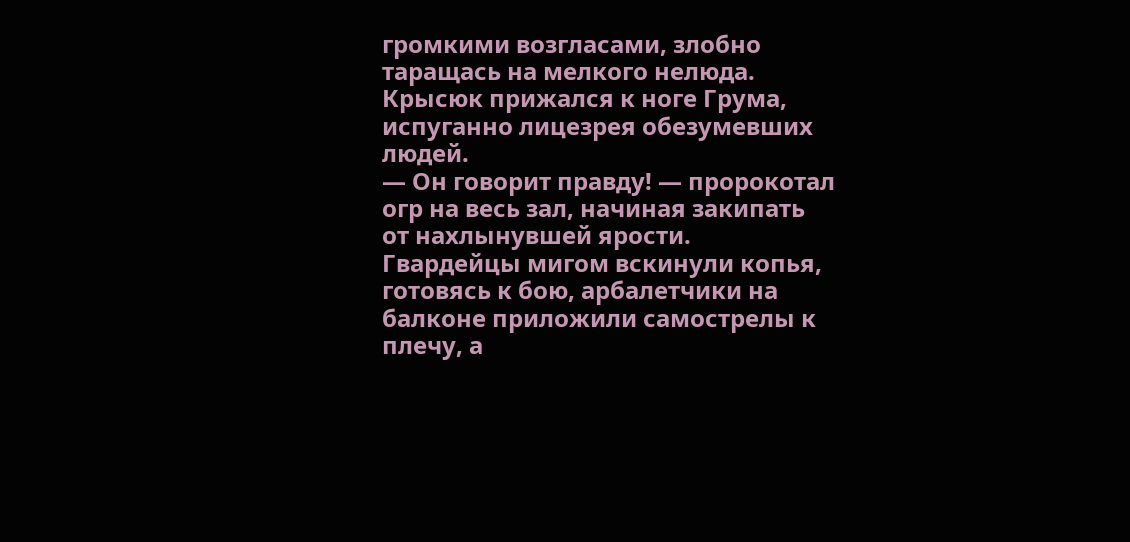громкими возгласами, злобно таращась на мелкого нелюда. Крысюк прижался к ноге Грума, испуганно лицезрея обезумевших людей.
— Он говорит правду! — пророкотал огр на весь зал, начиная закипать от нахлынувшей ярости.
Гвардейцы мигом вскинули копья, готовясь к бою, арбалетчики на балконе приложили самострелы к плечу, а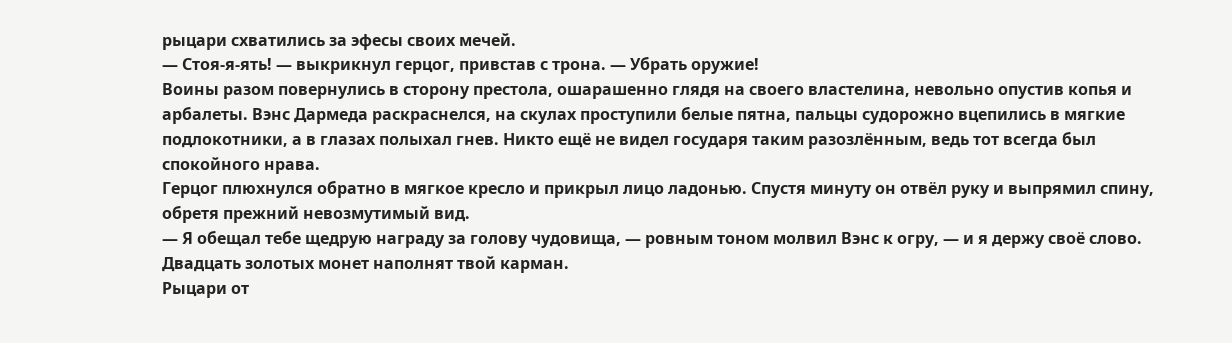рыцари схватились за эфесы своих мечей.
— Стоя-я-ять! — выкрикнул герцог, привстав с трона. — Убрать оружие!
Воины разом повернулись в сторону престола, ошарашенно глядя на своего властелина, невольно опустив копья и арбалеты. Вэнс Дармеда раскраснелся, на скулах проступили белые пятна, пальцы судорожно вцепились в мягкие подлокотники, а в глазах полыхал гнев. Никто ещё не видел государя таким разозлённым, ведь тот всегда был спокойного нрава.
Герцог плюхнулся обратно в мягкое кресло и прикрыл лицо ладонью. Спустя минуту он отвёл руку и выпрямил спину, обретя прежний невозмутимый вид.
— Я обещал тебе щедрую награду за голову чудовища, — ровным тоном молвил Вэнс к огру, — и я держу своё слово. Двадцать золотых монет наполнят твой карман.
Рыцари от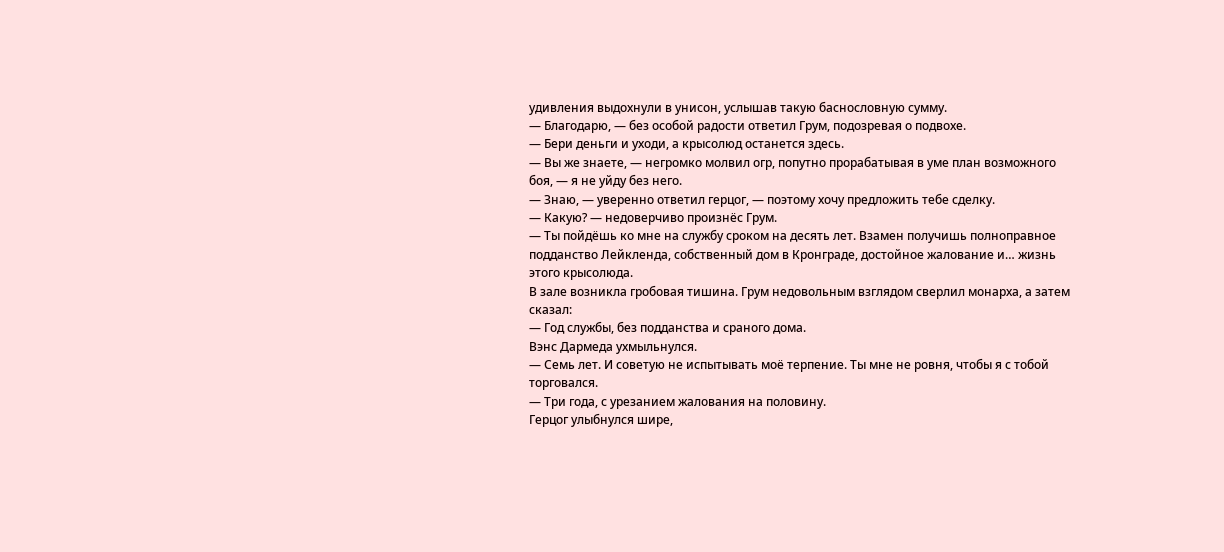удивления выдохнули в унисон, услышав такую баснословную сумму.
— Благодарю, — без особой радости ответил Грум, подозревая о подвохе.
— Бери деньги и уходи, а крысолюд останется здесь.
— Вы же знаете, — негромко молвил огр, попутно прорабатывая в уме план возможного боя, — я не уйду без него.
— Знаю, — уверенно ответил герцог, — поэтому хочу предложить тебе сделку.
— Какую? — недоверчиво произнёс Грум.
— Ты пойдёшь ко мне на службу сроком на десять лет. Взамен получишь полноправное подданство Лейкленда, собственный дом в Кронграде, достойное жалование и… жизнь этого крысолюда.
В зале возникла гробовая тишина. Грум недовольным взглядом сверлил монарха, а затем сказал:
— Год службы, без подданства и сраного дома.
Вэнс Дармеда ухмыльнулся.
— Семь лет. И советую не испытывать моё терпение. Ты мне не ровня, чтобы я с тобой торговался.
— Три года, с урезанием жалования на половину.
Герцог улыбнулся шире,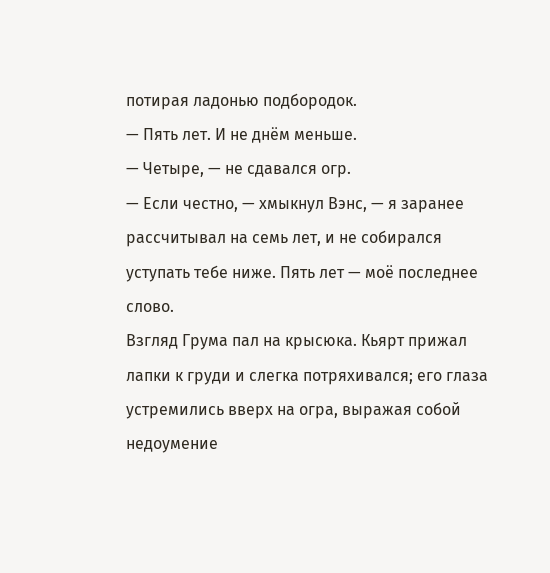потирая ладонью подбородок.
— Пять лет. И не днём меньше.
— Четыре, — не сдавался огр.
— Если честно, — хмыкнул Вэнс, — я заранее рассчитывал на семь лет, и не собирался уступать тебе ниже. Пять лет — моё последнее слово.
Взгляд Грума пал на крысюка. Кьярт прижал лапки к груди и слегка потряхивался; его глаза устремились вверх на огра, выражая собой недоумение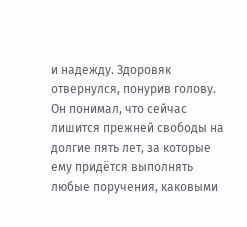и надежду. Здоровяк отвернулся, понурив голову. Он понимал, что сейчас лишится прежней свободы на долгие пять лет, за которые ему придётся выполнять любые поручения, каковыми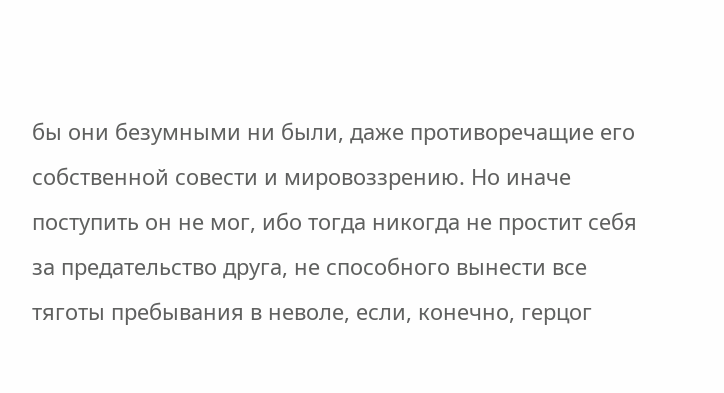бы они безумными ни были, даже противоречащие его собственной совести и мировоззрению. Но иначе поступить он не мог, ибо тогда никогда не простит себя за предательство друга, не способного вынести все тяготы пребывания в неволе, если, конечно, герцог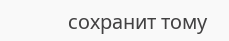сохранит тому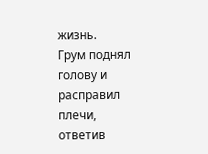жизнь.
Грум поднял голову и расправил плечи, ответив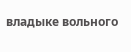владыке вольного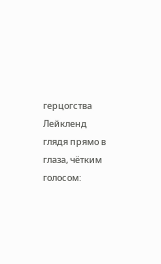герцогства Лейкленд глядя прямо в глаза, чётким голосом: